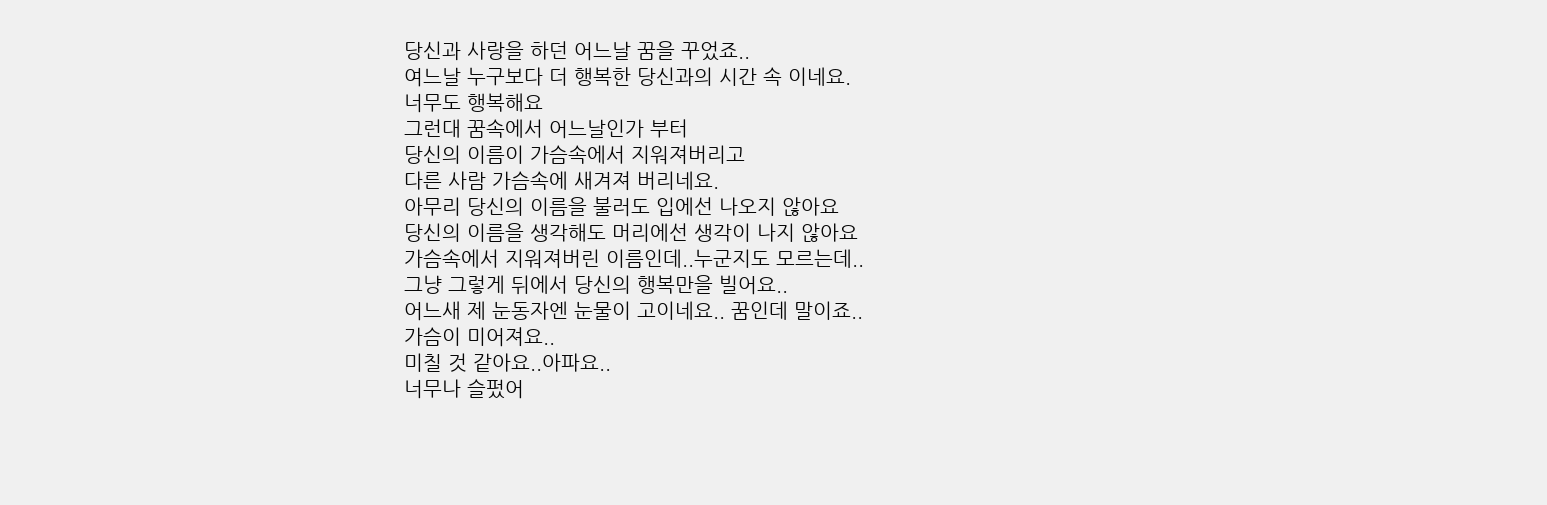당신과 사랑을 하던 어느날 꿈을 꾸었죠..
여느날 누구보다 더 행복한 당신과의 시간 속 이네요.
너무도 행복해요
그런대 꿈속에서 어느날인가 부터
당신의 이름이 가슴속에서 지워져버리고
다른 사람 가슴속에 새겨져 버리네요.
아무리 당신의 이름을 불러도 입에선 나오지 않아요
당신의 이름을 생각해도 머리에선 생각이 나지 않아요
가슴속에서 지워져버린 이름인데..누군지도 모르는데..
그냥 그렇게 뒤에서 당신의 행복만을 빌어요..
어느새 제 눈동자엔 눈물이 고이네요.. 꿈인데 말이죠..
가슴이 미어져요..
미칠 것 같아요..아파요..
너무나 슬펐어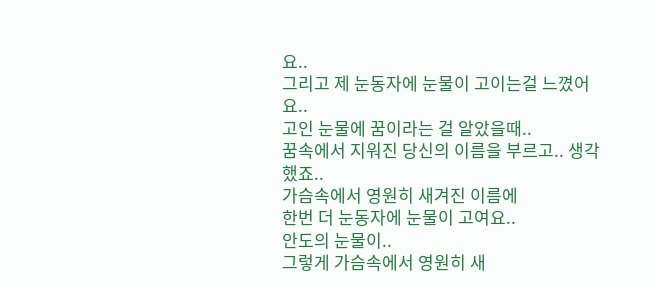요..
그리고 제 눈동자에 눈물이 고이는걸 느꼈어요..
고인 눈물에 꿈이라는 걸 알았을때..
꿈속에서 지워진 당신의 이름을 부르고.. 생각했죠..
가슴속에서 영원히 새겨진 이름에
한번 더 눈동자에 눈물이 고여요..
안도의 눈물이..
그렇게 가슴속에서 영원히 새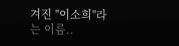겨진 "이소희"라는 이름..